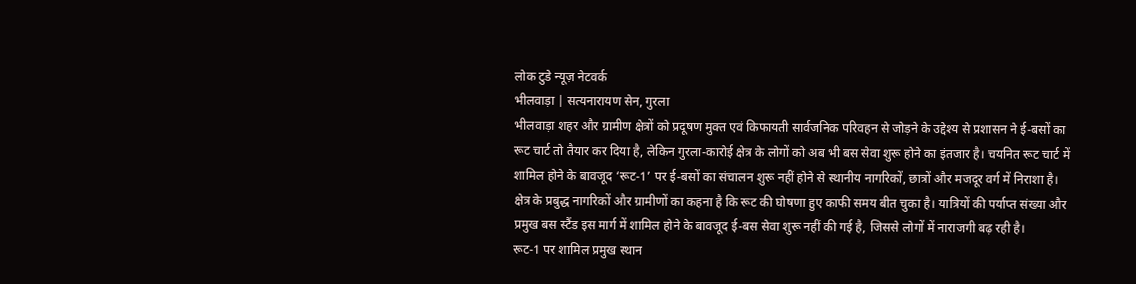लोक टुडे न्यूज़ नेटवर्क
भीलवाड़ा | सत्यनारायण सेन, गुरला
भीलवाड़ा शहर और ग्रामीण क्षेत्रों को प्रदूषण मुक्त एवं किफायती सार्वजनिक परिवहन से जोड़ने के उद्देश्य से प्रशासन ने ई-बसों का रूट चार्ट तो तैयार कर दिया है, लेकिन गुरला-कारोई क्षेत्र के लोगों को अब भी बस सेवा शुरू होने का इंतजार है। चयनित रूट चार्ट में शामिल होने के बावजूद ‘रूट-1’ पर ई-बसों का संचालन शुरू नहीं होने से स्थानीय नागरिकों, छात्रों और मजदूर वर्ग में निराशा है।
क्षेत्र के प्रबुद्ध नागरिकों और ग्रामीणों का कहना है कि रूट की घोषणा हुए काफी समय बीत चुका है। यात्रियों की पर्याप्त संख्या और प्रमुख बस स्टैंड इस मार्ग में शामिल होने के बावजूद ई-बस सेवा शुरू नहीं की गई है, जिससे लोगों में नाराजगी बढ़ रही है।
रूट-1 पर शामिल प्रमुख स्थान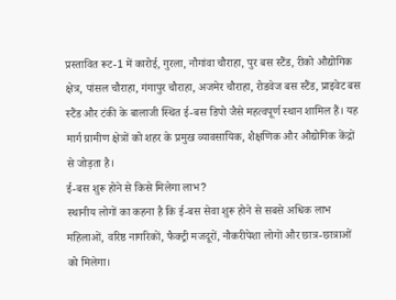प्रस्तावित रूट-1 में कारोई, गुरला, नौगांवा चौराहा, पुर बस स्टैंड, रीको औद्योगिक क्षेत्र, पांसल चौराहा, गंगापुर चौराहा, अजमेर चौराहा, रोडवेज बस स्टैंड, प्राइवेट बस स्टैंड और टंकी के बालाजी स्थित ई-बस डिपो जैसे महत्वपूर्ण स्थान शामिल हैं। यह मार्ग ग्रामीण क्षेत्रों को शहर के प्रमुख व्यावसायिक, शैक्षणिक और औद्योगिक केंद्रों से जोड़ता है।
ई-बस शुरू होने से किसे मिलेगा लाभ?
स्थानीय लोगों का कहना है कि ई-बस सेवा शुरू होने से सबसे अधिक लाभ महिलाओं, वरिष्ठ नागरिकों, फैक्ट्री मजदूरों, नौकरीपेशा लोगों और छात्र-छात्राओं को मिलेगा।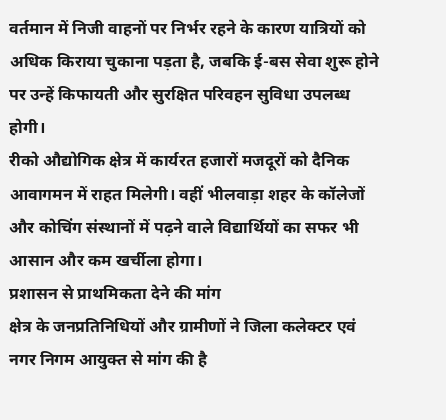वर्तमान में निजी वाहनों पर निर्भर रहने के कारण यात्रियों को अधिक किराया चुकाना पड़ता है, जबकि ई-बस सेवा शुरू होने पर उन्हें किफायती और सुरक्षित परिवहन सुविधा उपलब्ध होगी।
रीको औद्योगिक क्षेत्र में कार्यरत हजारों मजदूरों को दैनिक आवागमन में राहत मिलेगी। वहीं भीलवाड़ा शहर के कॉलेजों और कोचिंग संस्थानों में पढ़ने वाले विद्यार्थियों का सफर भी आसान और कम खर्चीला होगा।
प्रशासन से प्राथमिकता देने की मांग
क्षेत्र के जनप्रतिनिधियों और ग्रामीणों ने जिला कलेक्टर एवं नगर निगम आयुक्त से मांग की है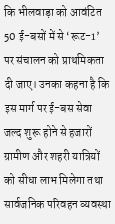कि भीलवाड़ा को आवंटित 50 ई-बसों में से ‘रूट-1’ पर संचालन को प्राथमिकता दी जाए। उनका कहना है कि इस मार्ग पर ई-बस सेवा जल्द शुरू होने से हजारों ग्रामीण और शहरी यात्रियों को सीधा लाभ मिलेगा तथा सार्वजनिक परिवहन व्यवस्था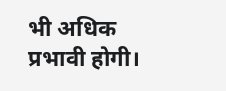भी अधिक प्रभावी होगी।